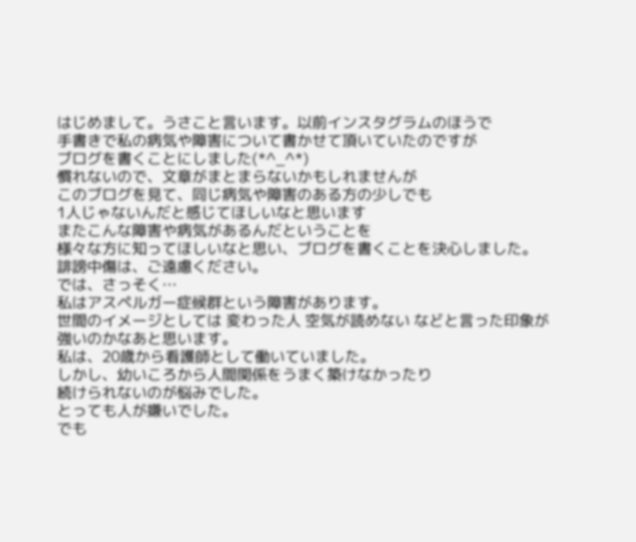はじめまして。うさこと言います。以前インスタグラムのほうで
手書きで私の病気や障害について書かせて頂いていたのですが
ブログを書くことにしました(*^_^*)
慣れないので、文章がまとまらないかもしれませんが
このブログを見て、同じ病気や障害のある方の少しでも
1人じゃないんだと感じてほしいなと思います
またこんな障害や病気があるんだということを
様々な方に知ってほしいなと思い、ブログを書くことを決心しました。
誹謗中傷は、ご遠慮ください。
では、さっそく…
私はアスペルガー症候群という障害があります。
世間のイメージとしては 変わった人 空気が読めない などと言った印象が
強いのかなあと思います。
私は、20歳から看護師として働いていました。
しかし、幼いころから人間関係をうまく築けなかったり
続けられないのが悩みでした。
とっても人が嫌いでした。
でも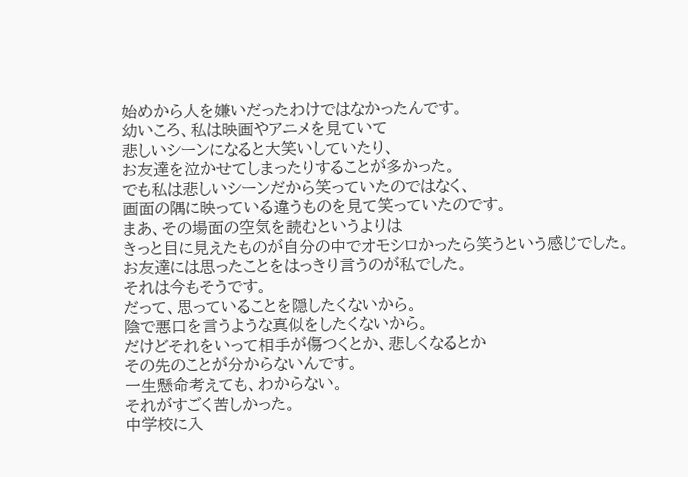始めから人を嫌いだったわけではなかったんです。
幼いころ、私は映画やアニメを見ていて
悲しいシーンになると大笑いしていたり、
お友達を泣かせてしまったりすることが多かった。
でも私は悲しいシーンだから笑っていたのではなく、
画面の隅に映っている違うものを見て笑っていたのです。
まあ、その場面の空気を読むというよりは
きっと目に見えたものが自分の中でオモシロかったら笑うという感じでした。
お友達には思ったことをはっきり言うのが私でした。
それは今もそうです。
だって、思っていることを隠したくないから。
陰で悪口を言うような真似をしたくないから。
だけどそれをいって相手が傷つくとか、悲しくなるとか
その先のことが分からないんです。
一生懸命考えても、わからない。
それがすごく苦しかった。
中学校に入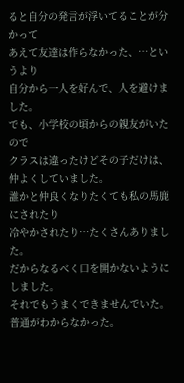ると自分の発言が浮いてることが分かって
あえて友達は作らなかった、…というより
自分から一人を好んで、人を避けました。
でも、小学校の頃からの親友がいたので
クラスは違ったけどその子だけは、仲よくしていました。
誰かと仲良くなりたくても私の馬鹿にされたり
冷やかされたり…たくさんありました。
だからなるべく口を開かないようにしました。
それでもうまくできませんでいた。
普通がわからなかった。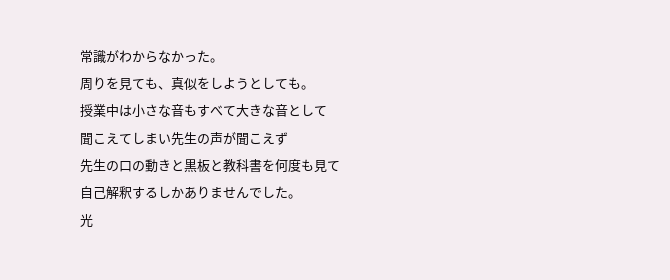常識がわからなかった。
周りを見ても、真似をしようとしても。
授業中は小さな音もすべて大きな音として
聞こえてしまい先生の声が聞こえず
先生の口の動きと黒板と教科書を何度も見て
自己解釈するしかありませんでした。
光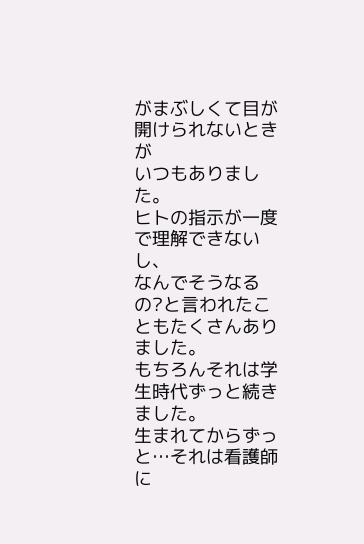がまぶしくて目が開けられないときが
いつもありました。
ヒトの指示が一度で理解できないし、
なんでそうなるの?と言われたこともたくさんありました。
もちろんそれは学生時代ずっと続きました。
生まれてからずっと…それは看護師に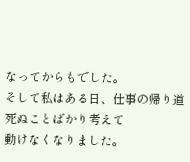なってからもでした。
そして私はある日、仕事の帰り道死ぬことばかり考えて
動けなくなりました。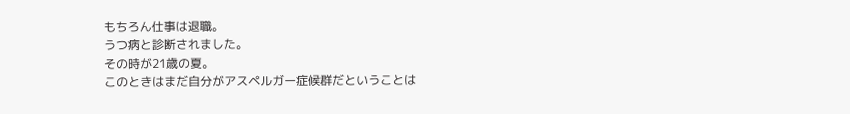もちろん仕事は退職。
うつ病と診断されました。
その時が21歳の夏。
このときはまだ自分がアスペルガー症候群だということは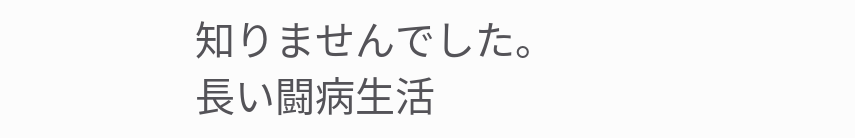知りませんでした。
長い闘病生活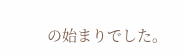の始まりでした。